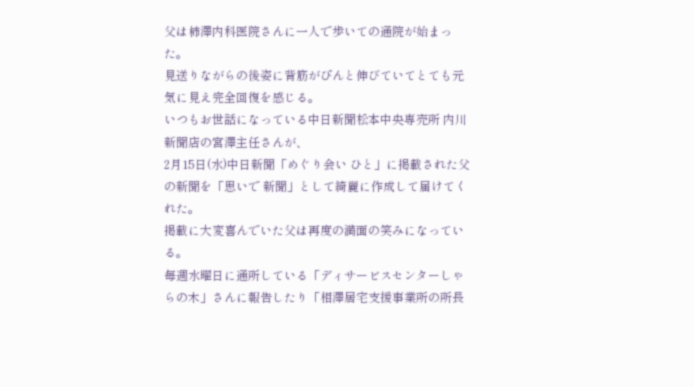父は柿澤内科医院さんに一人で歩いての通院が始まった。
見送りながらの後姿に背筋がぴんと伸びていてとても元気に見え完全回復を感じる。
いつもお世話になっている中日新聞松本中央専売所 内川新聞店の宮澤主任さんが、
2月15日(水)中日新聞「めぐり会い ひと」に掲載された父の新聞を「思いで 新聞」として綺麗に作成して届けてくれた。
掲載に大変喜んでいた父は再度の満面の笑みになっている。
毎週水曜日に通所している「ディサービスセンターしゃらの木」さんに報告したり「相澤居宅支援事業所の所長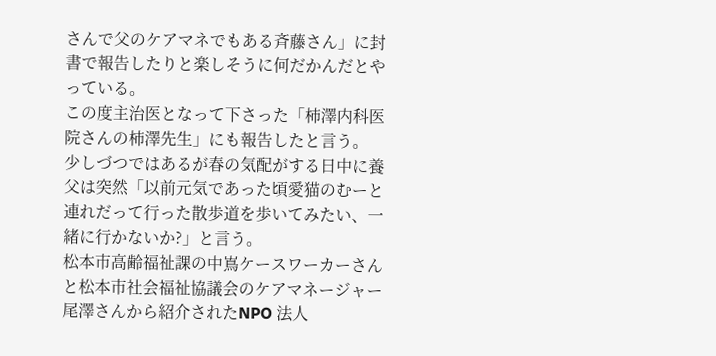さんで父のケアマネでもある斉藤さん」に封書で報告したりと楽しそうに何だかんだとやっている。
この度主治医となって下さった「柿澤内科医院さんの柿澤先生」にも報告したと言う。
少しづつではあるが春の気配がする日中に養父は突然「以前元気であった頃愛猫のむーと連れだって行った散歩道を歩いてみたい、一緒に行かないか?」と言う。
松本市高齢福祉課の中嶌ケースワーカーさんと松本市社会福祉協議会のケアマネージャー尾澤さんから紹介されたNPO 法人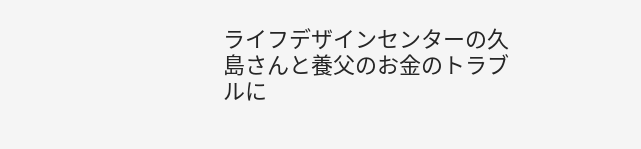ライフデザインセンターの久島さんと養父のお金のトラブルに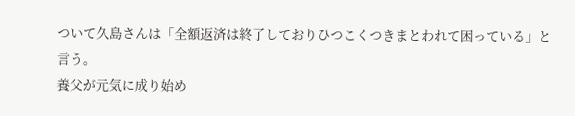ついて久島さんは「全額返済は終了しておりひつこくつきまとわれて困っている」と言う。
養父が元気に成り始め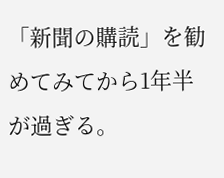「新聞の購読」を勧めてみてから1年半が過ぎる。